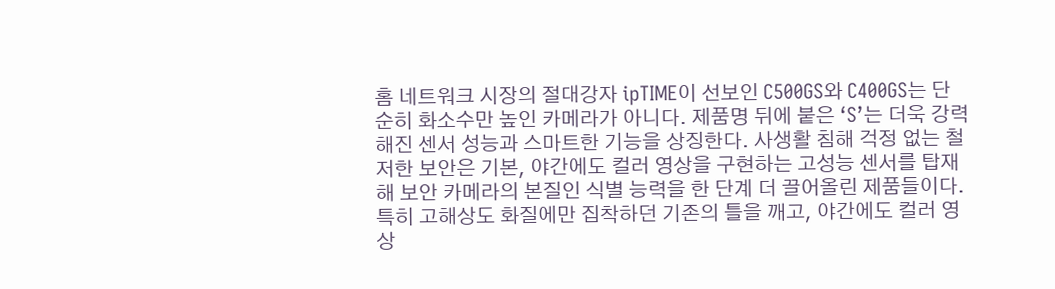홈 네트워크 시장의 절대강자 ipTIME이 선보인 C500GS와 C400GS는 단순히 화소수만 높인 카메라가 아니다. 제품명 뒤에 붙은 ‘S’는 더욱 강력해진 센서 성능과 스마트한 기능을 상징한다. 사생활 침해 걱정 없는 철저한 보안은 기본, 야간에도 컬러 영상을 구현하는 고성능 센서를 탑재해 보안 카메라의 본질인 식별 능력을 한 단계 더 끌어올린 제품들이다.특히 고해상도 화질에만 집착하던 기존의 틀을 깨고, 야간에도 컬러 영상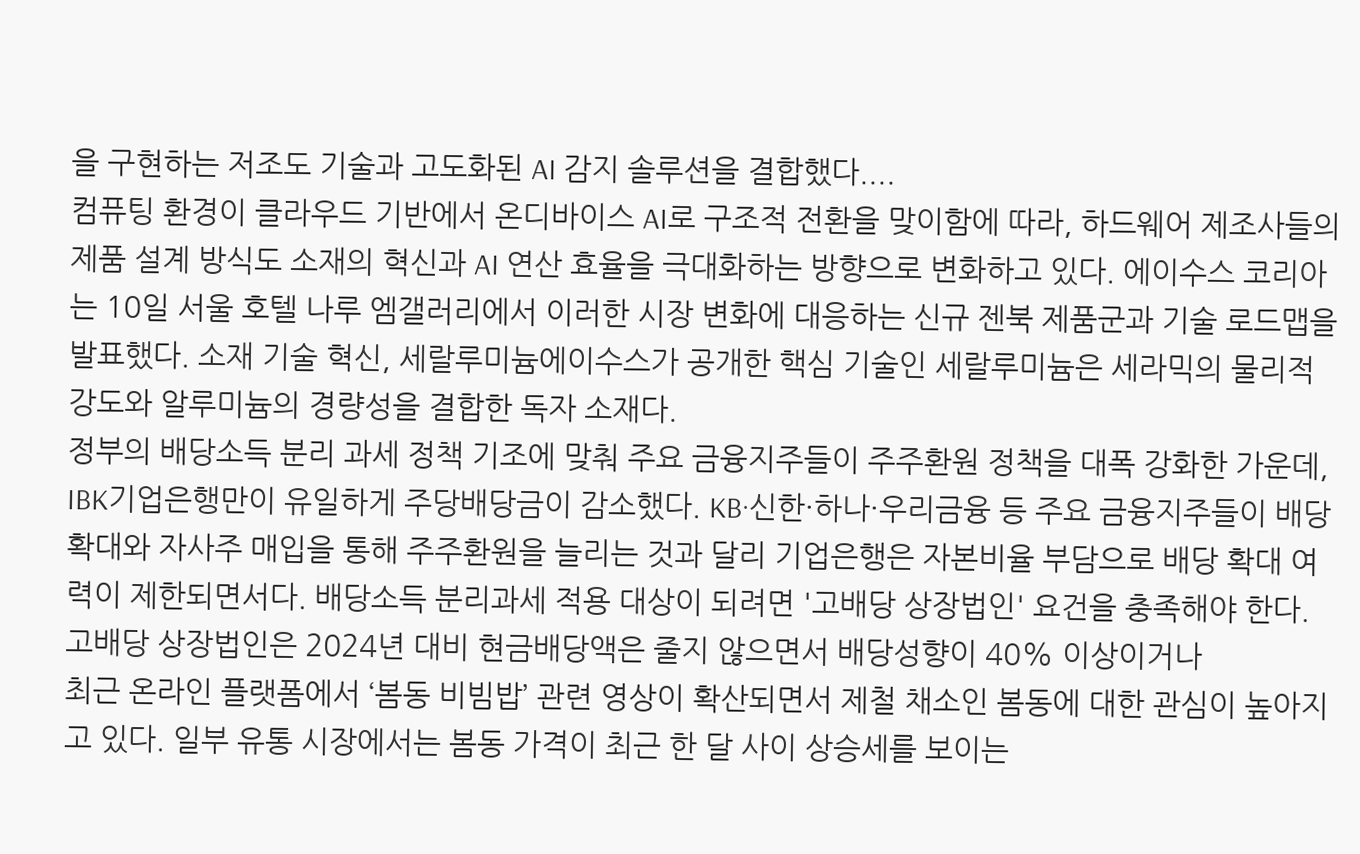을 구현하는 저조도 기술과 고도화된 AI 감지 솔루션을 결합했다....
컴퓨팅 환경이 클라우드 기반에서 온디바이스 AI로 구조적 전환을 맞이함에 따라, 하드웨어 제조사들의 제품 설계 방식도 소재의 혁신과 AI 연산 효율을 극대화하는 방향으로 변화하고 있다. 에이수스 코리아는 10일 서울 호텔 나루 엠갤러리에서 이러한 시장 변화에 대응하는 신규 젠북 제품군과 기술 로드맵을 발표했다. 소재 기술 혁신, 세랄루미늄에이수스가 공개한 핵심 기술인 세랄루미늄은 세라믹의 물리적 강도와 알루미늄의 경량성을 결합한 독자 소재다.
정부의 배당소득 분리 과세 정책 기조에 맞춰 주요 금융지주들이 주주환원 정책을 대폭 강화한 가운데, IBK기업은행만이 유일하게 주당배당금이 감소했다. KB·신한·하나·우리금융 등 주요 금융지주들이 배당 확대와 자사주 매입을 통해 주주환원을 늘리는 것과 달리 기업은행은 자본비율 부담으로 배당 확대 여력이 제한되면서다. 배당소득 분리과세 적용 대상이 되려면 '고배당 상장법인' 요건을 충족해야 한다. 고배당 상장법인은 2024년 대비 현금배당액은 줄지 않으면서 배당성향이 40% 이상이거나
최근 온라인 플랫폼에서 ‘봄동 비빔밥’ 관련 영상이 확산되면서 제철 채소인 봄동에 대한 관심이 높아지고 있다. 일부 유통 시장에서는 봄동 가격이 최근 한 달 사이 상승세를 보이는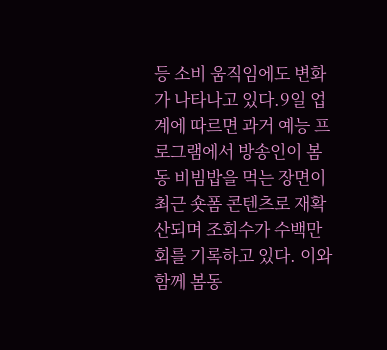등 소비 움직임에도 변화가 나타나고 있다.9일 업계에 따르면 과거 예능 프로그램에서 방송인이 봄동 비빔밥을 먹는 장면이 최근 숏폼 콘텐츠로 재확산되며 조회수가 수백만 회를 기록하고 있다. 이와 함께 봄동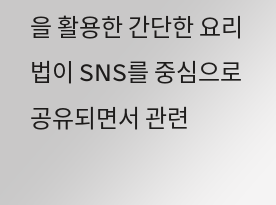을 활용한 간단한 요리법이 SNS를 중심으로 공유되면서 관련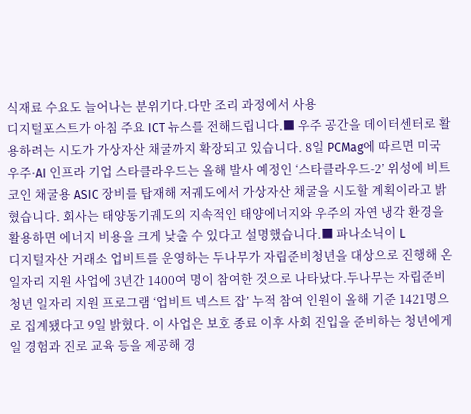식재료 수요도 늘어나는 분위기다.다만 조리 과정에서 사용
디지털포스트가 아침 주요 ICT 뉴스를 전해드립니다.■ 우주 공간을 데이터센터로 활용하려는 시도가 가상자산 채굴까지 확장되고 있습니다. 8일 PCMag에 따르면 미국 우주·AI 인프라 기업 스타클라우드는 올해 발사 예정인 ‘스타클라우드-2’ 위성에 비트코인 채굴용 ASIC 장비를 탑재해 저궤도에서 가상자산 채굴을 시도할 계획이라고 밝혔습니다. 회사는 태양동기궤도의 지속적인 태양에너지와 우주의 자연 냉각 환경을 활용하면 에너지 비용을 크게 낮출 수 있다고 설명했습니다.■ 파나소닉이 L
디지털자산 거래소 업비트를 운영하는 두나무가 자립준비청년을 대상으로 진행해 온 일자리 지원 사업에 3년간 1400여 명이 참여한 것으로 나타났다.두나무는 자립준비청년 일자리 지원 프로그램 ‘업비트 넥스트 잡’ 누적 참여 인원이 올해 기준 1421명으로 집계됐다고 9일 밝혔다. 이 사업은 보호 종료 이후 사회 진입을 준비하는 청년에게 일 경험과 진로 교육 등을 제공해 경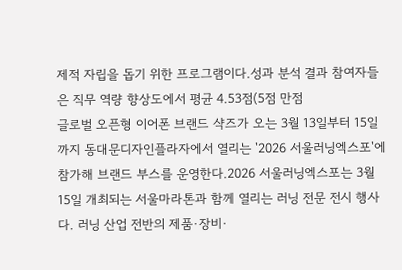제적 자립을 돕기 위한 프로그램이다.성과 분석 결과 참여자들은 직무 역량 향상도에서 평균 4.53점(5점 만점
글로벌 오픈형 이어폰 브랜드 샥즈가 오는 3월 13일부터 15일까지 동대문디자인플라자에서 열리는 '2026 서울러닝엑스포'에 참가해 브랜드 부스를 운영한다.2026 서울러닝엑스포는 3월 15일 개최되는 서울마라톤과 함께 열리는 러닝 전문 전시 행사다. 러닝 산업 전반의 제품·장비·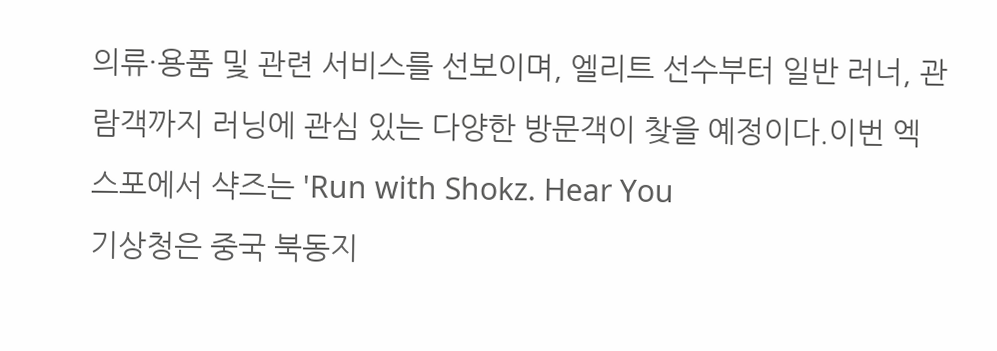의류·용품 및 관련 서비스를 선보이며, 엘리트 선수부터 일반 러너, 관람객까지 러닝에 관심 있는 다양한 방문객이 찾을 예정이다.이번 엑스포에서 샥즈는 'Run with Shokz. Hear You
기상청은 중국 북동지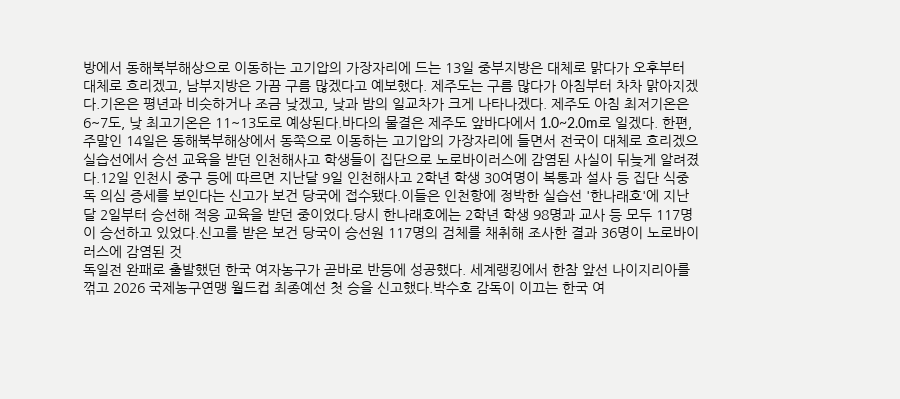방에서 동해북부해상으로 이동하는 고기압의 가장자리에 드는 13일 중부지방은 대체로 맑다가 오후부터 대체로 흐리겠고, 남부지방은 가끔 구름 많겠다고 예보했다. 제주도는 구름 많다가 아침부터 차차 맑아지겠다.기온은 평년과 비슷하거나 조금 낮겠고, 낮과 밤의 일교차가 크게 나타나겠다. 제주도 아침 최저기온은 6~7도, 낮 최고기온은 11~13도로 예상된다.바다의 물결은 제주도 앞바다에서 1.0~2.0m로 일겠다. 한편, 주말인 14일은 동해북부해상에서 동쪽으로 이동하는 고기압의 가장자리에 들면서 전국이 대체로 흐리겠으
실습선에서 승선 교육을 받던 인천해사고 학생들이 집단으로 노로바이러스에 감염된 사실이 뒤늦게 알려졌다.12일 인천시 중구 등에 따르면 지난달 9일 인천해사고 2학년 학생 30여명이 복통과 설사 등 집단 식중독 의심 증세를 보인다는 신고가 보건 당국에 접수됐다.이들은 인천항에 정박한 실습선 '한나래호'에 지난달 2일부터 승선해 적응 교육을 받던 중이었다.당시 한나래호에는 2학년 학생 98명과 교사 등 모두 117명이 승선하고 있었다.신고를 받은 보건 당국이 승선원 117명의 검체를 채취해 조사한 결과 36명이 노로바이러스에 감염된 것
독일전 완패로 출발했던 한국 여자농구가 곧바로 반등에 성공했다. 세계랭킹에서 한참 앞선 나이지리아를 꺾고 2026 국제농구연맹 월드컵 최종예선 첫 승을 신고했다.박수호 감독이 이끄는 한국 여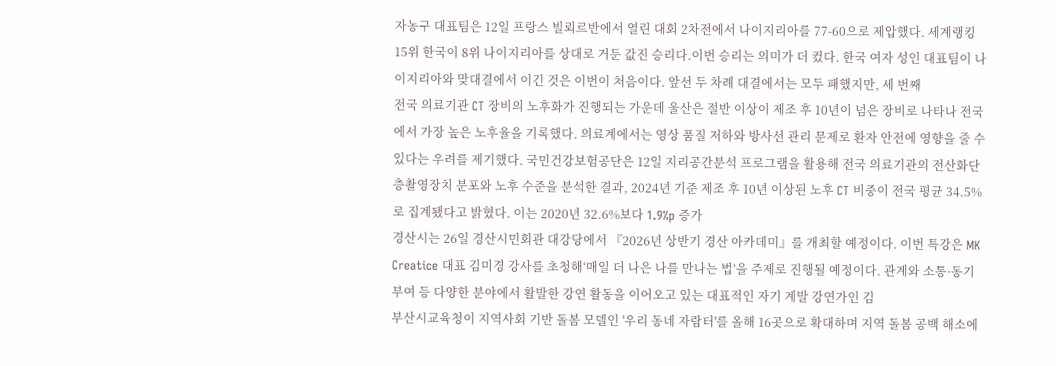자농구 대표팀은 12일 프랑스 빌뢰르반에서 열린 대회 2차전에서 나이지리아를 77-60으로 제압했다. 세계랭킹 15위 한국이 8위 나이지리아를 상대로 거둔 값진 승리다.이번 승리는 의미가 더 컸다. 한국 여자 성인 대표팀이 나이지리아와 맞대결에서 이긴 것은 이번이 처음이다. 앞선 두 차례 대결에서는 모두 패했지만, 세 번째
전국 의료기관 CT 장비의 노후화가 진행되는 가운데 울산은 절반 이상이 제조 후 10년이 넘은 장비로 나타나 전국에서 가장 높은 노후율을 기록했다. 의료계에서는 영상 품질 저하와 방사선 관리 문제로 환자 안전에 영향을 줄 수 있다는 우려를 제기했다. 국민건강보험공단은 12일 지리공간분석 프로그램을 활용해 전국 의료기관의 전산화단층촬영장치 분포와 노후 수준을 분석한 결과, 2024년 기준 제조 후 10년 이상된 노후 CT 비중이 전국 평균 34.5%로 집계됐다고 밝혔다. 이는 2020년 32.6%보다 1.9%p 증가
경산시는 26일 경산시민회관 대강당에서 『2026년 상반기 경산 아카데미』를 개최할 예정이다. 이번 특강은 MK Creatice 대표 김미경 강사를 초청해‘매일 더 나은 나를 만나는 법’을 주제로 진행될 예정이다. 관계와 소통·동기부여 등 다양한 분야에서 활발한 강연 활동을 이어오고 있는 대표적인 자기 계발 강연가인 김
부산시교육청이 지역사회 기반 돌봄 모델인 '우리 동네 자람터'를 올해 16곳으로 확대하며 지역 돌봄 공백 해소에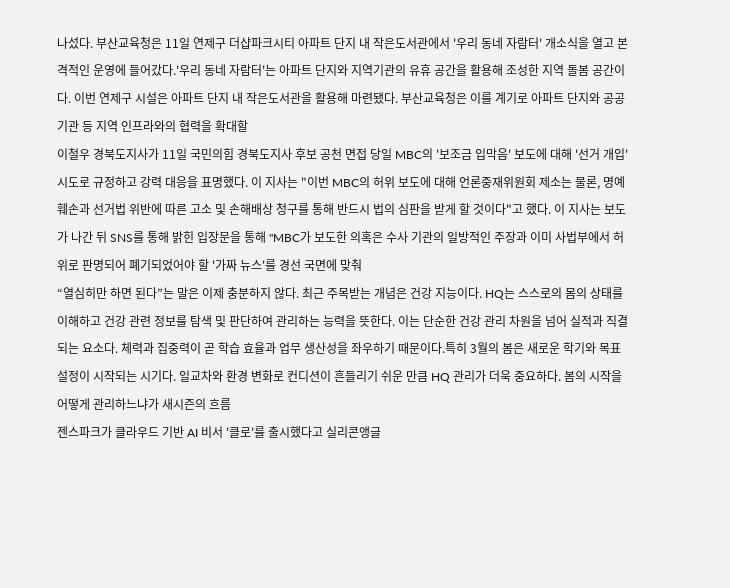나섰다. 부산교육청은 11일 연제구 더샵파크시티 아파트 단지 내 작은도서관에서 '우리 동네 자람터' 개소식을 열고 본격적인 운영에 들어갔다.'우리 동네 자람터'는 아파트 단지와 지역기관의 유휴 공간을 활용해 조성한 지역 돌봄 공간이다. 이번 연제구 시설은 아파트 단지 내 작은도서관을 활용해 마련됐다. 부산교육청은 이를 계기로 아파트 단지와 공공기관 등 지역 인프라와의 협력을 확대할
이철우 경북도지사가 11일 국민의힘 경북도지사 후보 공천 면접 당일 MBC의 '보조금 입막음' 보도에 대해 '선거 개입' 시도로 규정하고 강력 대응을 표명했다. 이 지사는 "이번 MBC의 허위 보도에 대해 언론중재위원회 제소는 물론, 명예훼손과 선거법 위반에 따른 고소 및 손해배상 청구를 통해 반드시 법의 심판을 받게 할 것이다"고 했다. 이 지사는 보도가 나간 뒤 SNS를 통해 밝힌 입장문을 통해 "MBC가 보도한 의혹은 수사 기관의 일방적인 주장과 이미 사법부에서 허위로 판명되어 폐기되었어야 할 '가짜 뉴스'를 경선 국면에 맞춰
“열심히만 하면 된다”는 말은 이제 충분하지 않다. 최근 주목받는 개념은 건강 지능이다. HQ는 스스로의 몸의 상태를 이해하고 건강 관련 정보를 탐색 및 판단하여 관리하는 능력을 뜻한다. 이는 단순한 건강 관리 차원을 넘어 실적과 직결되는 요소다. 체력과 집중력이 곧 학습 효율과 업무 생산성을 좌우하기 때문이다.특히 3월의 봄은 새로운 학기와 목표 설정이 시작되는 시기다. 일교차와 환경 변화로 컨디션이 흔들리기 쉬운 만큼 HQ 관리가 더욱 중요하다. 봄의 시작을 어떻게 관리하느냐가 새시즌의 흐름
젠스파크가 클라우드 기반 AI 비서 '클로'를 출시했다고 실리콘앵글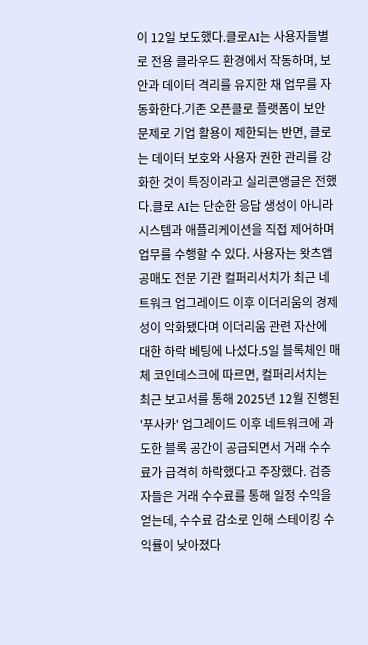이 12일 보도했다.클로AI는 사용자들별로 전용 클라우드 환경에서 작동하며, 보안과 데이터 격리를 유지한 채 업무를 자동화한다.기존 오픈클로 플랫폼이 보안 문제로 기업 활용이 제한되는 반면, 클로는 데이터 보호와 사용자 권한 관리를 강화한 것이 특징이라고 실리콘앵글은 전했다.클로 AI는 단순한 응답 생성이 아니라 시스템과 애플리케이션을 직접 제어하며 업무를 수행할 수 있다. 사용자는 왓츠앱
공매도 전문 기관 컬퍼리서치가 최근 네트워크 업그레이드 이후 이더리움의 경제성이 악화됐다며 이더리움 관련 자산에 대한 하락 베팅에 나섰다.5일 블록체인 매체 코인데스크에 따르면, 컬퍼리서치는 최근 보고서를 통해 2025년 12월 진행된 '푸사카' 업그레이드 이후 네트워크에 과도한 블록 공간이 공급되면서 거래 수수료가 급격히 하락했다고 주장했다. 검증자들은 거래 수수료를 통해 일정 수익을 얻는데, 수수료 감소로 인해 스테이킹 수익률이 낮아졌다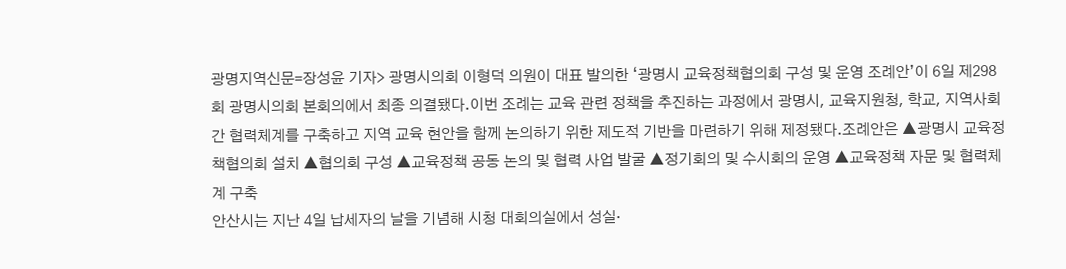광명지역신문=장성윤 기자> 광명시의회 이형덕 의원이 대표 발의한 ‘광명시 교육정책협의회 구성 및 운영 조례안’이 6일 제298회 광명시의회 본회의에서 최종 의결됐다.이번 조례는 교육 관련 정책을 추진하는 과정에서 광명시, 교육지원청, 학교, 지역사회 간 협력체계를 구축하고 지역 교육 현안을 함께 논의하기 위한 제도적 기반을 마련하기 위해 제정됐다.조례안은 ▲광명시 교육정책협의회 설치 ▲협의회 구성 ▲교육정책 공동 논의 및 협력 사업 발굴 ▲정기회의 및 수시회의 운영 ▲교육정책 자문 및 협력체계 구축
안산시는 지난 4일 납세자의 날을 기념해 시청 대회의실에서 성실·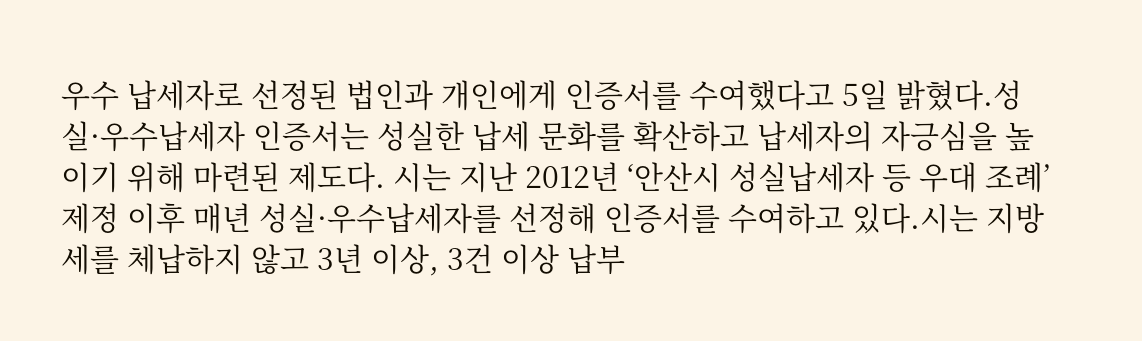우수 납세자로 선정된 법인과 개인에게 인증서를 수여했다고 5일 밝혔다.성실·우수납세자 인증서는 성실한 납세 문화를 확산하고 납세자의 자긍심을 높이기 위해 마련된 제도다. 시는 지난 2012년 ‘안산시 성실납세자 등 우대 조례’ 제정 이후 매년 성실·우수납세자를 선정해 인증서를 수여하고 있다.시는 지방세를 체납하지 않고 3년 이상, 3건 이상 납부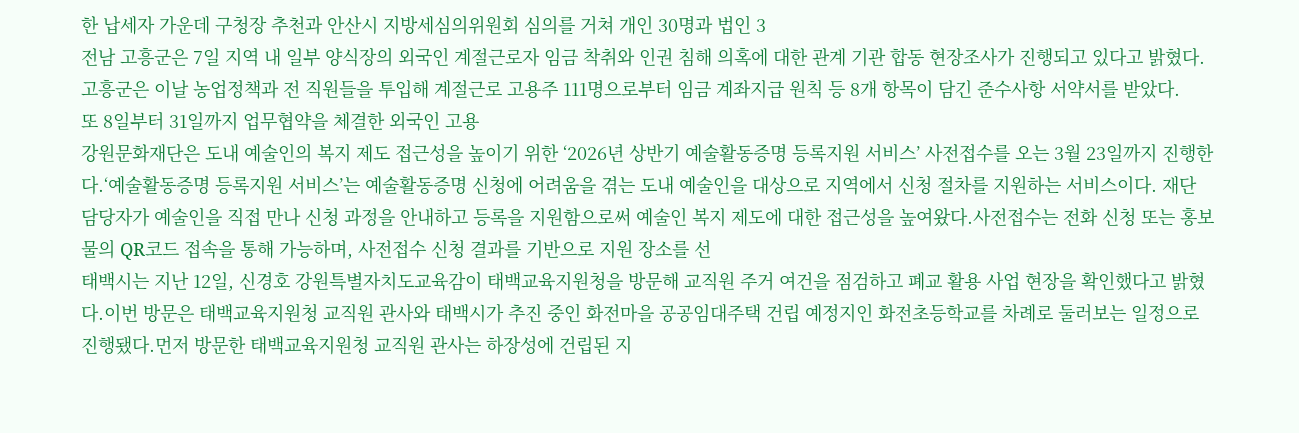한 납세자 가운데 구청장 추천과 안산시 지방세심의위원회 심의를 거쳐 개인 30명과 법인 3
전남 고흥군은 7일 지역 내 일부 양식장의 외국인 계절근로자 임금 착취와 인권 침해 의혹에 대한 관계 기관 합동 현장조사가 진행되고 있다고 밝혔다.
고흥군은 이날 농업정책과 전 직원들을 투입해 계절근로 고용주 111명으로부터 임금 계좌지급 원칙 등 8개 항목이 담긴 준수사항 서약서를 받았다.
또 8일부터 31일까지 업무협약을 체결한 외국인 고용
강원문화재단은 도내 예술인의 복지 제도 접근성을 높이기 위한 ‘2026년 상반기 예술활동증명 등록지원 서비스’ 사전접수를 오는 3월 23일까지 진행한다.‘예술활동증명 등록지원 서비스’는 예술활동증명 신청에 어려움을 겪는 도내 예술인을 대상으로 지역에서 신청 절차를 지원하는 서비스이다. 재단 담당자가 예술인을 직접 만나 신청 과정을 안내하고 등록을 지원함으로써 예술인 복지 제도에 대한 접근성을 높여왔다.사전접수는 전화 신청 또는 홍보물의 QR코드 접속을 통해 가능하며, 사전접수 신청 결과를 기반으로 지원 장소를 선
태백시는 지난 12일, 신경호 강원특별자치도교육감이 태백교육지원청을 방문해 교직원 주거 여건을 점검하고 폐교 활용 사업 현장을 확인했다고 밝혔다.이번 방문은 태백교육지원청 교직원 관사와 태백시가 추진 중인 화전마을 공공임대주택 건립 예정지인 화전초등학교를 차례로 둘러보는 일정으로 진행됐다.먼저 방문한 태백교육지원청 교직원 관사는 하장성에 건립된 지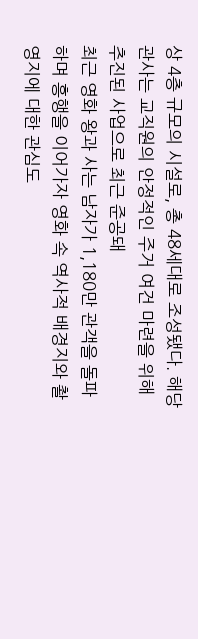상 4층 규모의 시설로, 총 48세대로 조성됐다. 해당 관사는 교직원의 안정적인 주거 여건 마련을 위해 추진된 사업으로 최근 준공돼
최근 영화 왕과 사는 남자가 1,180만 관객을 돌파하며 흥행을 이어가자 영화 속 역사적 배경지와 촬영지에 대한 관심도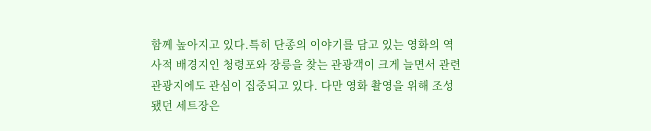함께 높아지고 있다.특히 단종의 이야기를 담고 있는 영화의 역사적 배경지인 청령포와 장릉을 찾는 관광객이 크게 늘면서 관련 관광지에도 관심이 집중되고 있다. 다만 영화 촬영을 위해 조성됐던 세트장은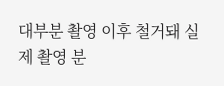대부분 촬영 이후 철거돼 실제 촬영 분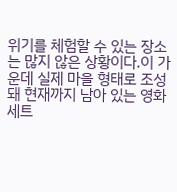위기를 체험할 수 있는 장소는 많지 않은 상황이다.이 가운데 실제 마을 형태로 조성돼 현재까지 남아 있는 영화 세트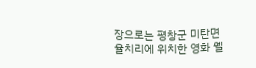장으로는 평창군 미탄면 율치리에 위치한 영화 웰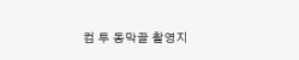컴 투 동막골 촬영지